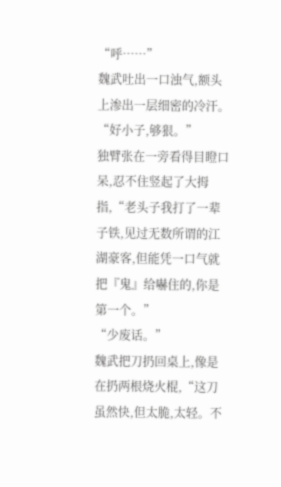“呼……”
魏武吐出一口浊气,额头上渗出一层细密的冷汗。
“好小子,够狠。”
独臂张在一旁看得目瞪口呆,忍不住竖起了大拇指,“老头子我打了一辈子铁,见过无数所谓的江湖豪客,但能凭一口气就把『鬼』给嚇住的,你是第一个。”
“少废话。”
魏武把刀扔回桌上,像是在扔两根烧火棍,“这刀虽然快,但太脆,太轻。不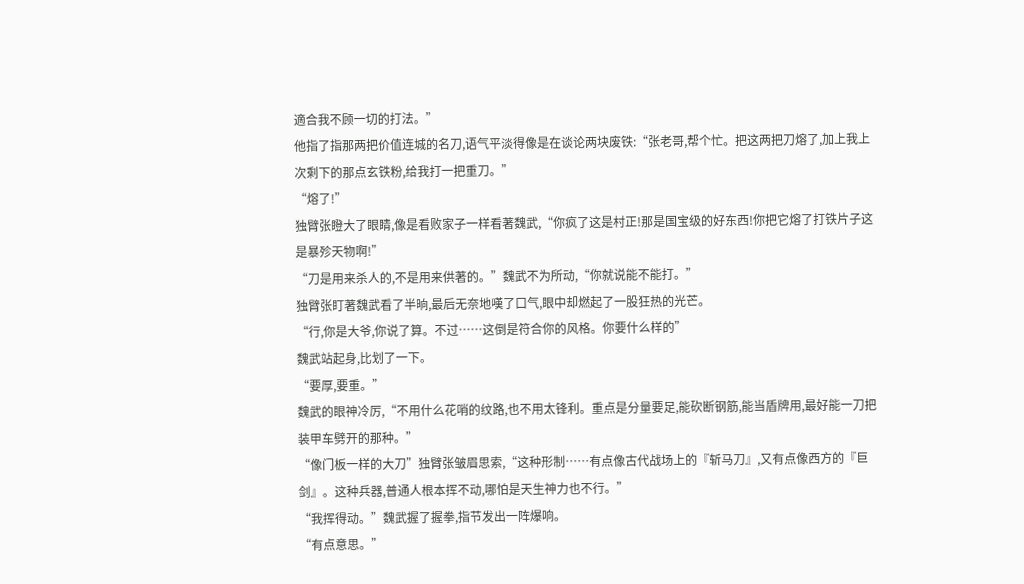適合我不顾一切的打法。”
他指了指那两把价值连城的名刀,语气平淡得像是在谈论两块废铁:“张老哥,帮个忙。把这两把刀熔了,加上我上次剩下的那点玄铁粉,给我打一把重刀。”
“熔了!”
独臂张瞪大了眼睛,像是看败家子一样看著魏武,“你疯了这是村正!那是国宝级的好东西!你把它熔了打铁片子这是暴殄天物啊!”
“刀是用来杀人的,不是用来供著的。”魏武不为所动,“你就说能不能打。”
独臂张盯著魏武看了半晌,最后无奈地嘆了口气,眼中却燃起了一股狂热的光芒。
“行,你是大爷,你说了算。不过……这倒是符合你的风格。你要什么样的”
魏武站起身,比划了一下。
“要厚,要重。”
魏武的眼神冷厉,“不用什么花哨的纹路,也不用太锋利。重点是分量要足,能砍断钢筋,能当盾牌用,最好能一刀把装甲车劈开的那种。”
“像门板一样的大刀”独臂张皱眉思索,“这种形制……有点像古代战场上的『斩马刀』,又有点像西方的『巨剑』。这种兵器,普通人根本挥不动,哪怕是天生神力也不行。”
“我挥得动。”魏武握了握拳,指节发出一阵爆响。
“有点意思。”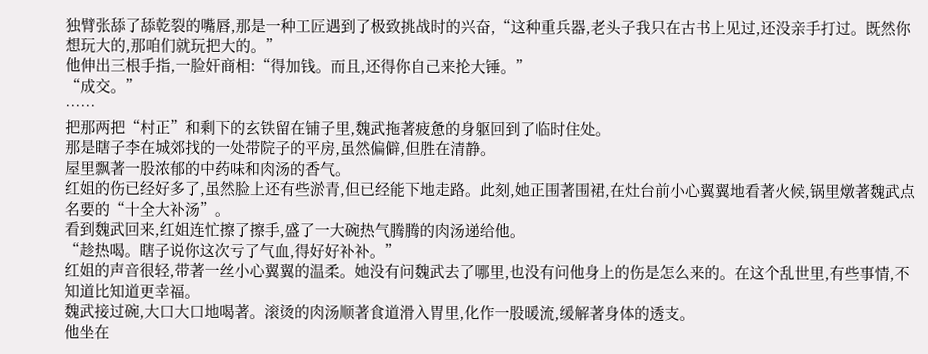独臂张舔了舔乾裂的嘴唇,那是一种工匠遇到了极致挑战时的兴奋,“这种重兵器,老头子我只在古书上见过,还没亲手打过。既然你想玩大的,那咱们就玩把大的。”
他伸出三根手指,一脸奸商相:“得加钱。而且,还得你自己来抡大锤。”
“成交。”
……
把那两把“村正”和剩下的玄铁留在铺子里,魏武拖著疲惫的身躯回到了临时住处。
那是瞎子李在城郊找的一处带院子的平房,虽然偏僻,但胜在清静。
屋里飘著一股浓郁的中药味和肉汤的香气。
红姐的伤已经好多了,虽然脸上还有些淤青,但已经能下地走路。此刻,她正围著围裙,在灶台前小心翼翼地看著火候,锅里燉著魏武点名要的“十全大补汤”。
看到魏武回来,红姐连忙擦了擦手,盛了一大碗热气腾腾的肉汤递给他。
“趁热喝。瞎子说你这次亏了气血,得好好补补。”
红姐的声音很轻,带著一丝小心翼翼的温柔。她没有问魏武去了哪里,也没有问他身上的伤是怎么来的。在这个乱世里,有些事情,不知道比知道更幸福。
魏武接过碗,大口大口地喝著。滚烫的肉汤顺著食道滑入胃里,化作一股暖流,缓解著身体的透支。
他坐在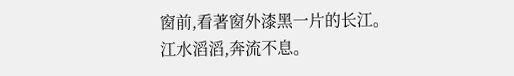窗前,看著窗外漆黑一片的长江。
江水滔滔,奔流不息。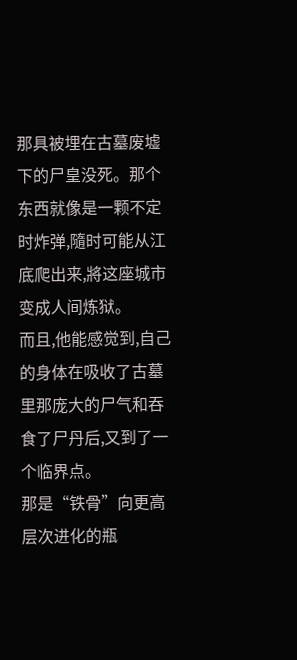那具被埋在古墓废墟下的尸皇没死。那个东西就像是一颗不定时炸弹,隨时可能从江底爬出来,將这座城市变成人间炼狱。
而且,他能感觉到,自己的身体在吸收了古墓里那庞大的尸气和吞食了尸丹后,又到了一个临界点。
那是“铁骨”向更高层次进化的瓶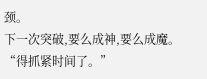颈。
下一次突破,要么成神,要么成魔。
“得抓紧时间了。”